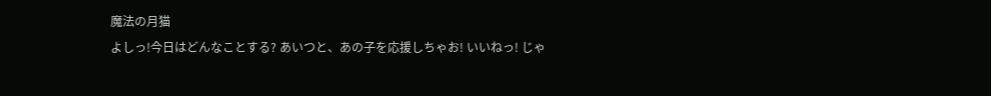魔法の月猫
よしっ!今日はどんなことする? あいつと、あの子を応援しちゃお! いいねっ! じゃ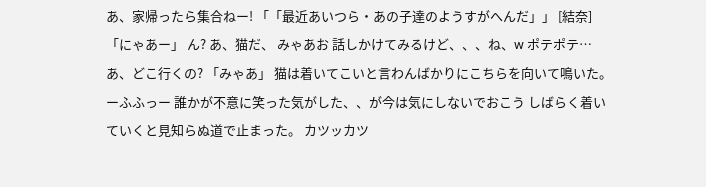あ、家帰ったら集合ねー! 「「最近あいつら・あの子達のようすがへんだ」」 [結奈] 「にゃあー」 ん? あ、猫だ、 みゃあお 話しかけてみるけど、、、ね、w ポテポテ… あ、どこ行くの? 「みゃあ」 猫は着いてこいと言わんばかりにこちらを向いて鳴いた。 ーふふっー 誰かが不意に笑った気がした、、が今は気にしないでおこう しばらく着いていくと見知らぬ道で止まった。 カツッカツ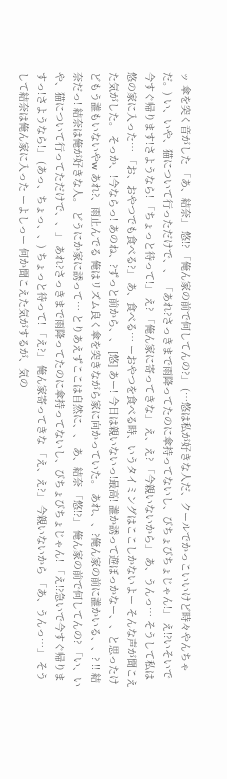ッ 傘を突く音がした 「あ、結奈」 悠!? 「俺ん家の前で何してんの?」 (…悠は私が好きな人だ、クールでかっこいいけど時々やんちゃだ。) い、いや、猫について行っただけで、、 「あれ?さっきまで雨降ってたのに傘持ってないし、びちょびちょじゃん!」 え!?いそいで今すぐ帰ります!さようなら! 「ちょっと待って!」 え? 「俺ん家に寄ってきな」 え、え? 「今親いないから」 あ、うんっ… そうして私は悠の家に入った… 「お、おやつでも食べる?」 あ、食べる… ーおやつを食べる時、いうタイミングはここしかないよー そんな声が聞こえた気がした。 そっか、!今ならっ! あのね、?ずっと前から、、 [悠] あー! 今日は親いないっ!最高! 誰か誘って遊ぼっかなー、、と思ったけどもう誰もいないやw あれ?、雨止んでる 俺はリズム良く傘を突きながら家に向かっていた。 あれ、、?俺ん家の前に誰かいる、、? !! 結奈だっ! 結奈は俺が好きな人。 どうにか家に誘って… とりあえずここは自然に、、 あ、結奈 「悠!?」 俺ん家の前で何してんの? 「い、いや、猫について行ってただけで、、」 あれ?さっきまで雨降ってたのに傘持ってないし、びちょびちょじゃん! 「え!?急いで今すぐ帰りますっ!さようなら!」 (あっ、ちょっ、、) ちょっと待って! 「え?」 俺ん家寄ってきな 「え、え?」 今親いないから 「あ、うんっ…」 そうして結奈は俺ん家に入った ーよしっー 何か聞こえた気がするが、気の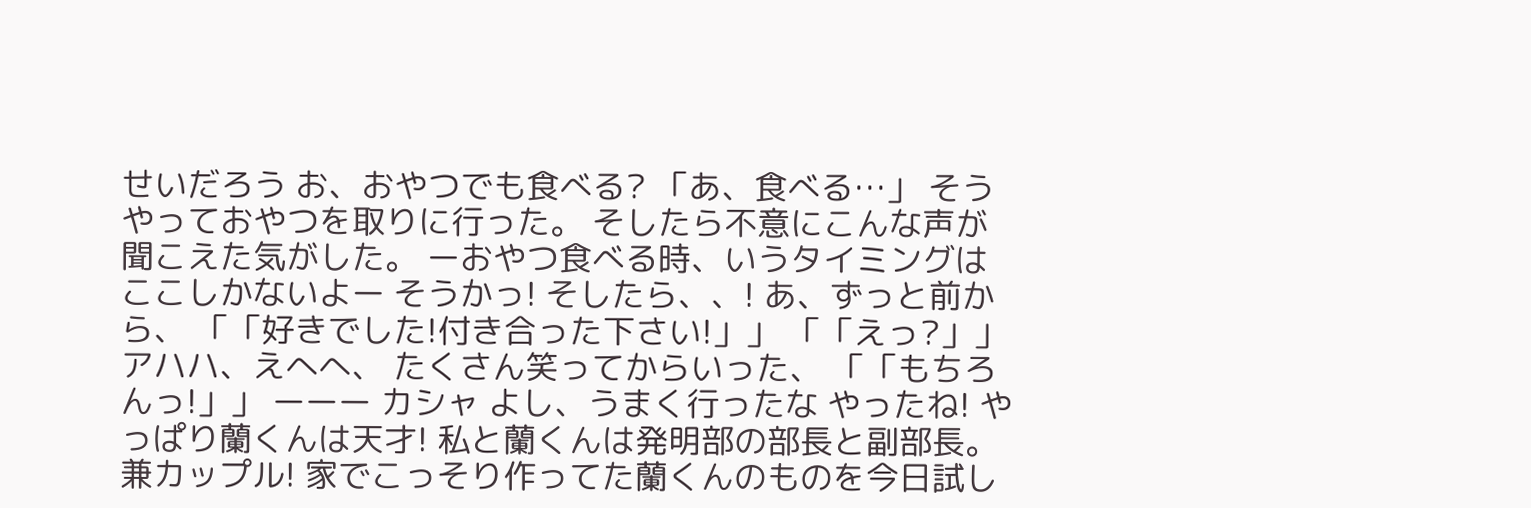せいだろう お、おやつでも食べる? 「あ、食べる…」 そうやっておやつを取りに行った。 そしたら不意にこんな声が聞こえた気がした。 ーおやつ食べる時、いうタイミングはここしかないよー そうかっ! そしたら、、! あ、ずっと前から、 「「好きでした!付き合った下さい!」」 「「えっ?」」 アハハ、えへへ、 たくさん笑ってからいった、 「「もちろんっ!」」 ーーー カシャ よし、うまく行ったな やったね! やっぱり蘭くんは天才! 私と蘭くんは発明部の部長と副部長。兼カップル! 家でこっそり作ってた蘭くんのものを今日試し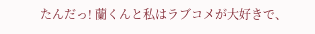たんだっ! 蘭くんと私はラブコメが大好きで、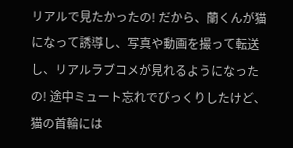リアルで見たかったの! だから、蘭くんが猫になって誘導し、写真や動画を撮って転送し、リアルラブコメが見れるようになったの! 途中ミュート忘れでびっくりしたけど、猫の首輪には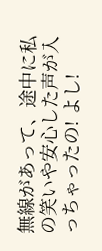無線があって、途中に私の笑いや安心した声が入っちゃったの! よし!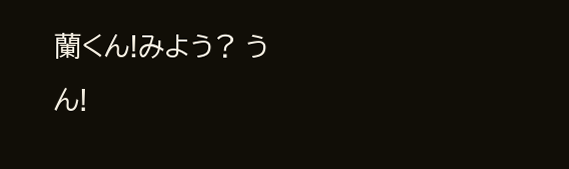蘭くん!みよう? うん!